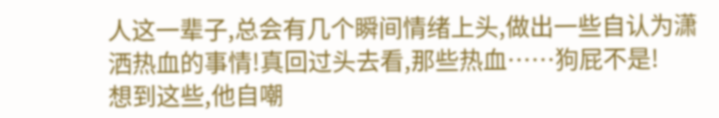人这一辈子,总会有几个瞬间情绪上头,做出一些自认为潇洒热血的事情!真回过头去看,那些热血……狗屁不是!
想到这些,他自嘲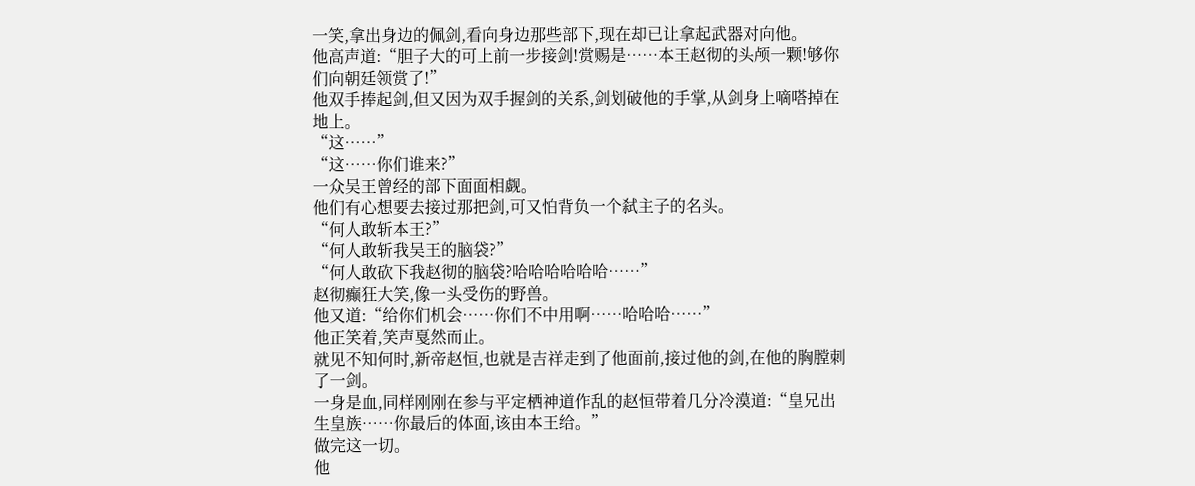一笑,拿出身边的佩剑,看向身边那些部下,现在却已让拿起武器对向他。
他高声道:“胆子大的可上前一步接剑!赏赐是……本王赵彻的头颅一颗!够你们向朝廷领赏了!”
他双手捧起剑,但又因为双手握剑的关系,剑划破他的手掌,从剑身上嘀嗒掉在地上。
“这……”
“这……你们谁来?”
一众吴王曾经的部下面面相觑。
他们有心想要去接过那把剑,可又怕背负一个弑主子的名头。
“何人敢斩本王?”
“何人敢斩我吴王的脑袋?”
“何人敢砍下我赵彻的脑袋?哈哈哈哈哈哈……”
赵彻癫狂大笑,像一头受伤的野兽。
他又道:“给你们机会……你们不中用啊……哈哈哈……”
他正笑着,笑声戛然而止。
就见不知何时,新帝赵恒,也就是吉祥走到了他面前,接过他的剑,在他的胸膛刺了一剑。
一身是血,同样刚刚在参与平定栖神道作乱的赵恒带着几分冷漠道:“皇兄出生皇族……你最后的体面,该由本王给。”
做完这一切。
他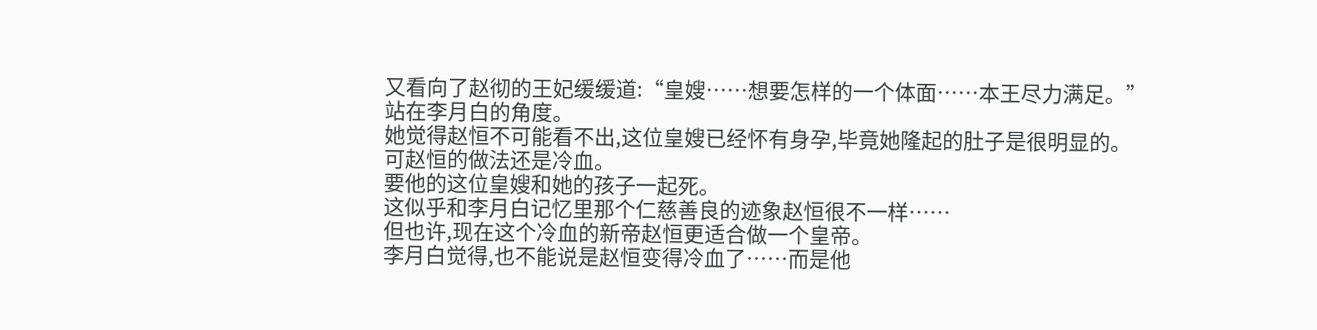又看向了赵彻的王妃缓缓道:“皇嫂……想要怎样的一个体面……本王尽力满足。”
站在李月白的角度。
她觉得赵恒不可能看不出,这位皇嫂已经怀有身孕,毕竟她隆起的肚子是很明显的。
可赵恒的做法还是冷血。
要他的这位皇嫂和她的孩子一起死。
这似乎和李月白记忆里那个仁慈善良的迹象赵恒很不一样……
但也许,现在这个冷血的新帝赵恒更适合做一个皇帝。
李月白觉得,也不能说是赵恒变得冷血了……而是他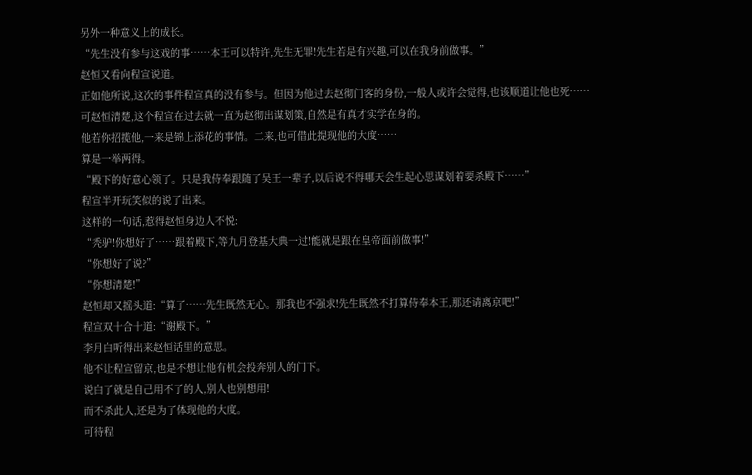另外一种意义上的成长。
“先生没有参与这戏的事……本王可以特许,先生无罪!先生若是有兴趣,可以在我身前做事。”
赵恒又看向程宣说道。
正如他所说,这次的事件程宣真的没有参与。但因为他过去赵彻门客的身份,一般人或许会觉得,也该顺道让他也死……
可赵恒清楚,这个程宣在过去就一直为赵彻出谋划策,自然是有真才实学在身的。
他若你招揽他,一来是锦上添花的事情。二来,也可借此提现他的大度……
算是一举两得。
“殿下的好意心领了。只是我侍奉跟随了吴王一辈子,以后说不得哪天会生起心思谋划着要杀殿下……”
程宣半开玩笑似的说了出来。
这样的一句话,惹得赵恒身边人不悦:
“秃驴!你想好了……跟着殿下,等九月登基大典一过!能就是跟在皇帝面前做事!”
“你想好了说?”
“你想清楚!”
赵恒却又摇头道:“算了……先生既然无心。那我也不强求!先生既然不打算侍奉本王,那还请离京吧!”
程宣双十合十道:“谢殿下。”
李月白听得出来赵恒话里的意思。
他不让程宣留京,也是不想让他有机会投奔别人的门下。
说白了就是自己用不了的人,别人也别想用!
而不杀此人,还是为了体现他的大度。
可待程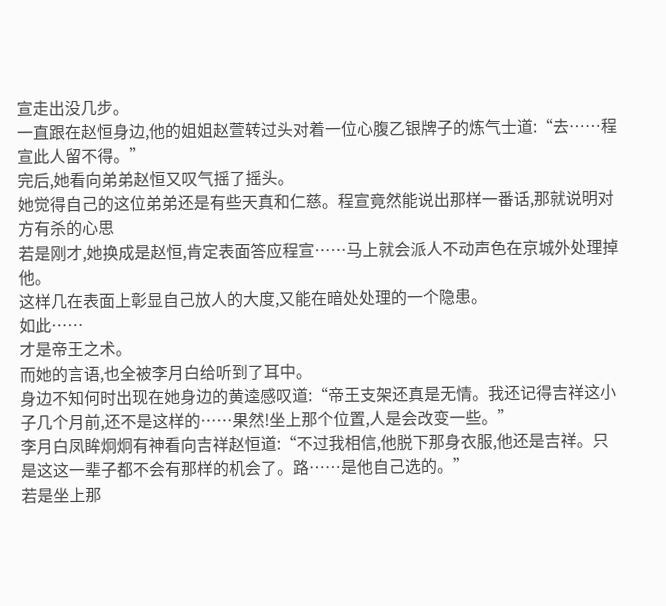宣走出没几步。
一直跟在赵恒身边,他的姐姐赵萱转过头对着一位心腹乙银牌子的炼气士道:“去……程宣此人留不得。”
完后,她看向弟弟赵恒又叹气摇了摇头。
她觉得自己的这位弟弟还是有些天真和仁慈。程宣竟然能说出那样一番话,那就说明对方有杀的心思
若是刚才,她换成是赵恒,肯定表面答应程宣……马上就会派人不动声色在京城外处理掉他。
这样几在表面上彰显自己放人的大度,又能在暗处处理的一个隐患。
如此……
才是帝王之术。
而她的言语,也全被李月白给听到了耳中。
身边不知何时出现在她身边的黄逵感叹道:“帝王支架还真是无情。我还记得吉祥这小子几个月前,还不是这样的……果然!坐上那个位置,人是会改变一些。”
李月白凤眸炯炯有神看向吉祥赵恒道:“不过我相信,他脱下那身衣服,他还是吉祥。只是这这一辈子都不会有那样的机会了。路……是他自己选的。”
若是坐上那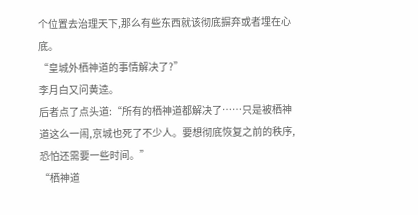个位置去治理天下,那么有些东西就该彻底摒弃或者埋在心底。
“皇城外栖神道的事情解决了?”
李月白又问黄逵。
后者点了点头道:“所有的栖神道都解决了……只是被栖神道这么一闹,京城也死了不少人。要想彻底恢复之前的秩序,恐怕还需要一些时间。”
“栖神道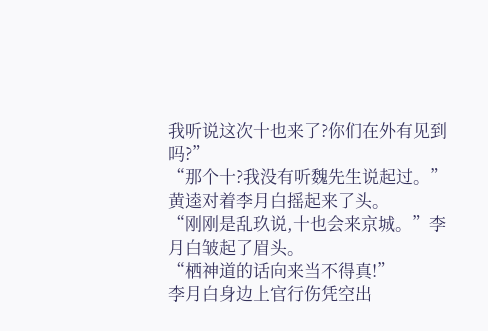我听说这次十也来了?你们在外有见到吗?”
“那个十?我没有听魏先生说起过。”
黄逵对着李月白摇起来了头。
“刚刚是乱玖说,十也会来京城。”李月白皱起了眉头。
“栖神道的话向来当不得真!”
李月白身边上官行伤凭空出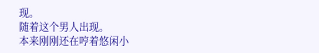现。
随着这个男人出现。
本来刚刚还在哼着悠闲小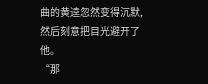曲的黄逵忽然变得沉默,然后刻意把目光避开了他。
“那